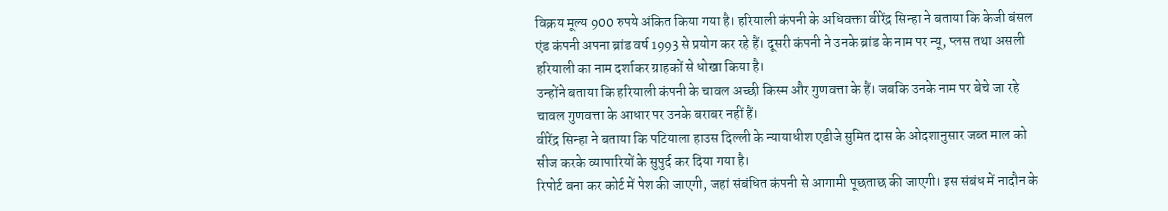विक्रय मूल्य 900 रुपये अंकित किया गया है। हरियाली कंपनी के अधिवक्ता वीरेंद्र सिन्हा ने बताया कि केजी बंसल एंड कंपनी अपना ब्रांड वर्ष 1993 से प्रयोग कर रहे हैं। दूसरी कंपनी ने उनके ब्रांड के नाम पर न्यू, प्लस तथा असली हरियाली का नाम दर्शाकर ग्राहकों से धोखा किया है।
उन्होंने बताया कि हरियाली कंपनी के चावल अच्छी किस्म और गुणवत्ता के हैं। जबकि उनके नाम पर बेचे जा रहे चावल गुणवत्ता के आधार पर उनके बराबर नहीं हैं।
वीरेंद्र सिन्हा ने बताया कि पटियाला हाउस दिल्ली के न्यायाधीश एडीजे सुमित दास के ओदशानुसार जब्त माल को सीज करके व्यापारियों के सुपुर्द कर दिया गया है।
रिपोर्ट बना कर कोर्ट में पेश की जाएगी, जहां संबंधित कंपनी से आगामी पूछताछ की जाएगी। इस संबंध में नादौन के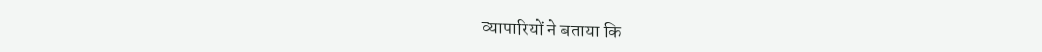व्यापारियों ने बताया कि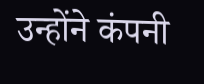उन्होंने कंपनी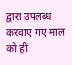द्वारा उपलब्ध करवाए गए माल को ही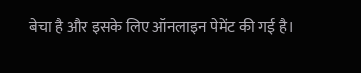बेचा है और इसके लिए ऑनलाइन पेमेंट की गई है।